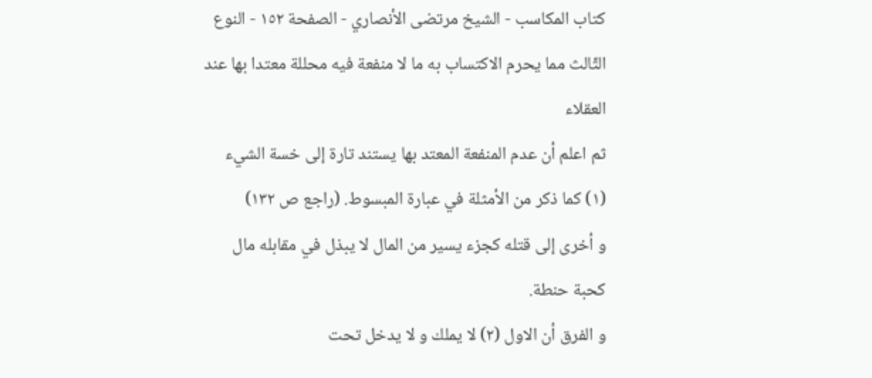كتاب المكاسب - الشيخ مرتضى الأنصاري - الصفحة ١٥٢ - النوع الثّالث مما يحرم الاكتساب به ما لا منفعة فيه محللة معتدا بها عند العقلاء
ثم اعلم أن عدم المنفعة المعتد بها يستند تارة إلى خسة الشيء (١) كما ذكر من الأمثلة في عبارة المبسوط. (راجع ص ١٣٢)
و أخرى إلى قتله كجزء يسير من المال لا يبذل في مقابله مال كحبة حنطة.
و الفرق أن الاول (٢) لا يملك و لا يدخل تحت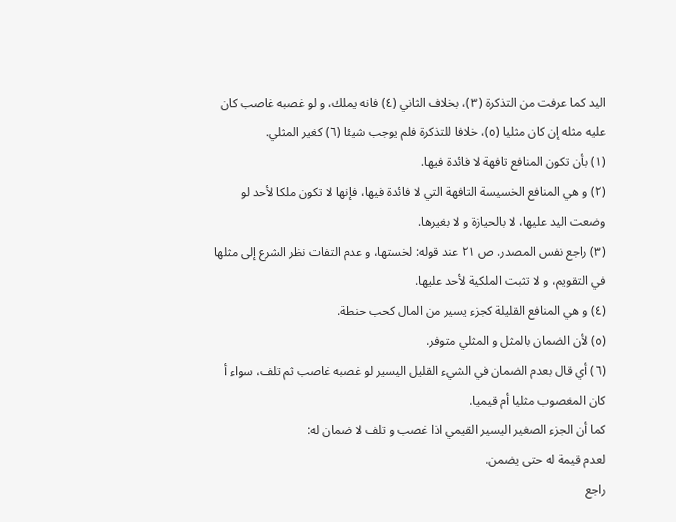اليد كما عرفت من التذكرة (٣)، بخلاف الثاني (٤) فانه يملك، و لو غصبه غاصب كان عليه مثله إن كان مثليا (٥)، خلافا للتذكرة فلم يوجب شيئا (٦) كغير المثلي.
(١) بأن تكون المنافع تافهة لا فائدة فيها.
(٢) و هي المنافع الخسيسة التافهة التي لا فائدة فيها، فإنها لا تكون ملكا لأحد لو وضعت اليد عليها، لا بالحيازة و لا بغيرها.
(٣) راجع نفس المصدر. ص ٢١ عند قوله: لخستها، و عدم التفات نظر الشرع إلى مثلها في التقويم، و لا تثبت الملكية لأحد عليها.
(٤) و هي المنافع القليلة كجزء يسير من المال كحب حنطة.
(٥) لأن الضمان بالمثل و المثلي متوفر.
(٦) أي قال بعدم الضمان في الشيء القليل اليسير لو غصبه غاصب ثم تلف، سواء أ كان المغصوب مثليا أم قيميا.
كما أن الجزء الصغير اليسير القيمي اذا غصب و تلف لا ضمان له:
لعدم قيمة له حتى يضمن.
راجع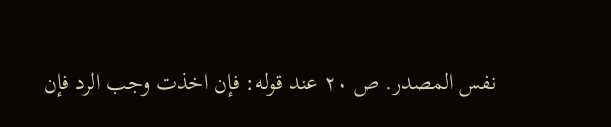نفس المصدر. ص ٢٠ عند قوله: فإن اخذت وجب الرد فإن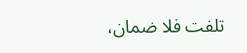تلفت فلا ضمان،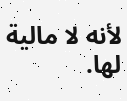لأنه لا مالية لها.